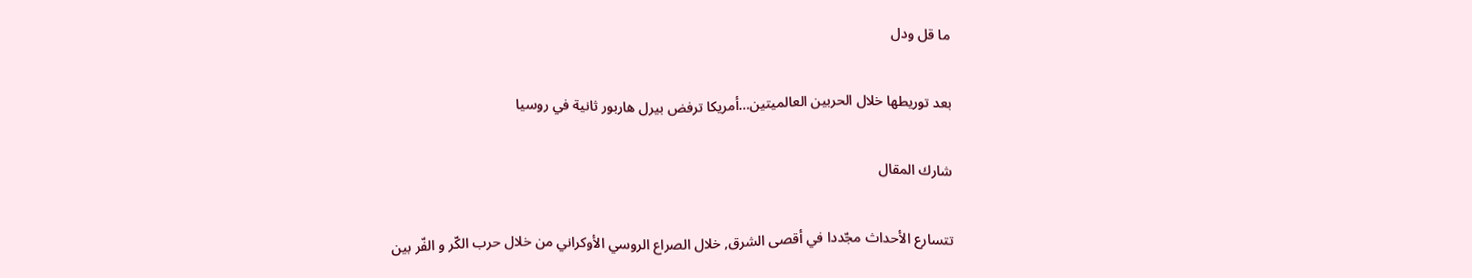ما قل ودل

بعد توريطها خلال الحربين العالميتين…أمريكا ترفض بيرل هاربور ثانية في روسيا

شارك المقال

تتسارع الأحداث مجّددا في أقصى الشرق, خلال الصراع الروسي الأوكراني من خلال حرب الكّر و الفّر بين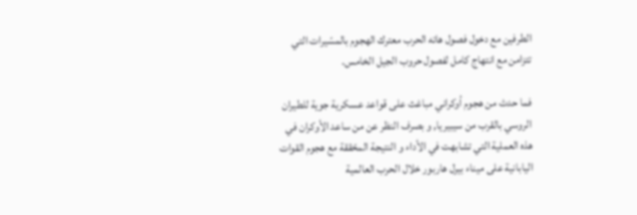الطرفين مع دخول فصول هاته الحرب معترك الهجوم بالمسّيرات التي تتزامن مع انتهاج كامل لفصول حروب الجيل الخامس.

فما حدث من هجوم أوكراني مباغث على قواعد عسكرية جوية للطيران الروسي بالقرب من سيبيريا, و بصرف النظر عن من ساعد الأوكران في هذه العملية التي تشابهت في الأداء و النتيجة المحّققة مع هجوم القوات اليابانية على ميناء بيرل هاربور خلال الحرب العالمية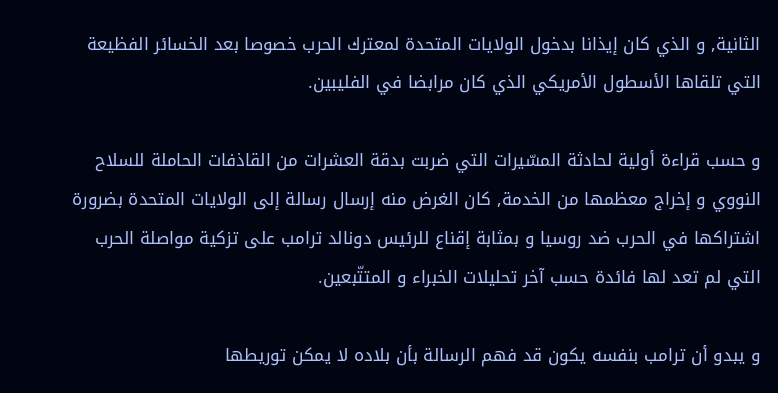الثانية, و الذي كان إيذانا بدخول الولايات المتحدة لمعترك الحرب خصوصا بعد الخسائر الفظيعة التي تلقاها الأسطول الأمريكي الذي كان مرابضا في الفليبين.

و حسب قراءة أولية لحادثة المسّيرات التي ضربت بدقة العشرات من القاذفات الحاملة للسلاح النووي و إخراج معظمها من الخدمة, كان الغرض منه إرسال رسالة إلى الولايات المتحدة بضرورة اشتراكها في الحرب ضد روسيا و بمثابة إقناع للرئيس دونالد ترامب على تزكية مواصلة الحرب التي لم تعد لها فائدة حسب آخر تحليلات الخبراء و المتتّبعين.

و يبدو أن ترامب بنفسه يكون قد فهم الرسالة بأن بلاده لا يمكن توريطها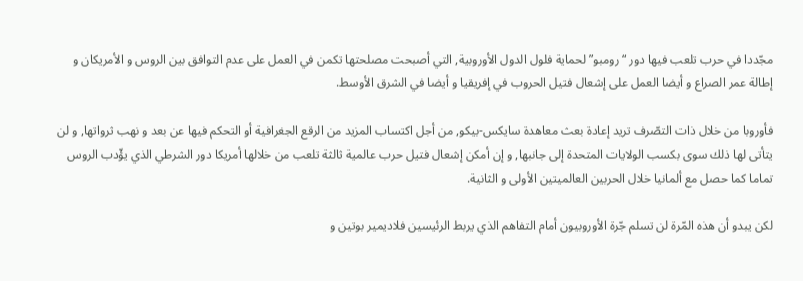مجّددا في حرب تلعب فيها دور “رومبو” لحماية فلول الدول الأوروبية, التي أصبحت مصلحتها تكمن في العمل على عدم التوافق بين الروس و الأمريكان و إطالة عمر الصراع و أيضا العمل على إشعال فتيل الحروب في إفريقيا و أيضا في الشرق الأوسط.

فأوروبا من خلال ذات التصّرف تريد إعادة بعث معاهدة سايكس-بيكو, من أجل اكتساب المزيد من الرقع الجغرافية أو التحكم فيها عن بعد و نهب ثرواتها, و لن يتأتى لها ذلك سوى بكسب الولايات المتحدة إلى جانبها, و إن أمكن إشعال فتيل حرب عالمية ثالثة تلعب من خلالها أمريكا دور الشرطي الذي يؤّدب الروس تماما كما حصل مع ألمانيا خلال الحربين العالميتين الأولى و الثانية.

لكن يبدو أن هذه المّرة لن تسلم جّرة الأوروبيون أمام التفاهم الذي يربط الرئيسين فلاديمير بوتين و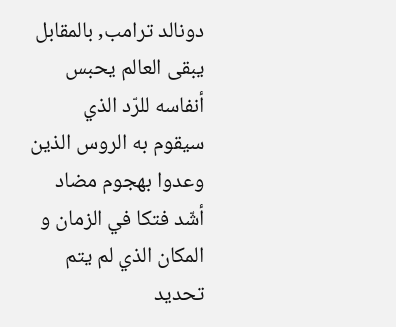دونالد ترامب, بالمقابل يبقى العالم يحبس أنفاسه للرّد الذي سيقوم به الروس الذين وعدوا بهجوم مضاد أشّد فتكا في الزمان و المكان الذي لم يتم تحديد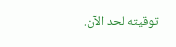توقيته لحد الآن.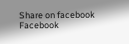Share on facebook
Facebook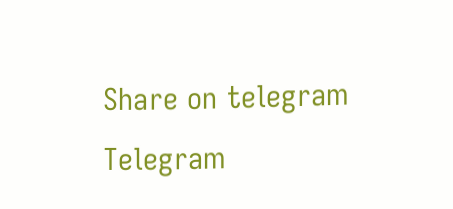Share on telegram
Telegram